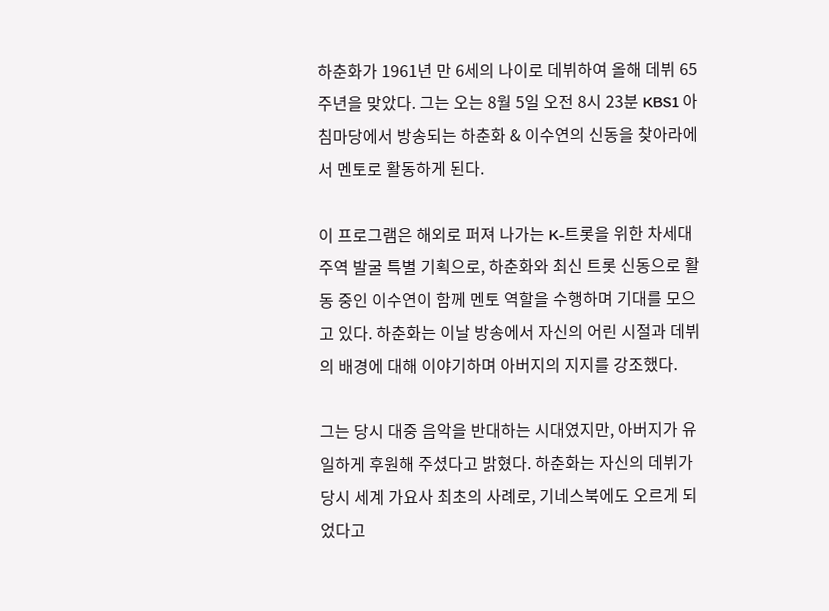하춘화가 1961년 만 6세의 나이로 데뷔하여 올해 데뷔 65주년을 맞았다. 그는 오는 8월 5일 오전 8시 23분 KBS1 아침마당에서 방송되는 하춘화 & 이수연의 신동을 찾아라에서 멘토로 활동하게 된다.

이 프로그램은 해외로 퍼져 나가는 K-트롯을 위한 차세대 주역 발굴 특별 기획으로, 하춘화와 최신 트롯 신동으로 활동 중인 이수연이 함께 멘토 역할을 수행하며 기대를 모으고 있다. 하춘화는 이날 방송에서 자신의 어린 시절과 데뷔의 배경에 대해 이야기하며 아버지의 지지를 강조했다.

그는 당시 대중 음악을 반대하는 시대였지만, 아버지가 유일하게 후원해 주셨다고 밝혔다. 하춘화는 자신의 데뷔가 당시 세계 가요사 최초의 사례로, 기네스북에도 오르게 되었다고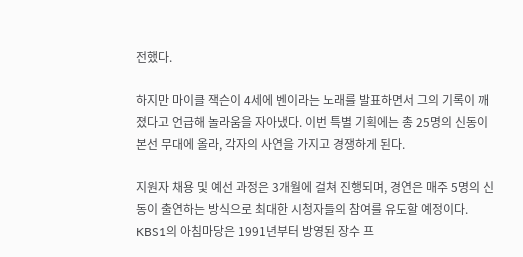전했다.

하지만 마이클 잭슨이 4세에 벤이라는 노래를 발표하면서 그의 기록이 깨졌다고 언급해 놀라움을 자아냈다. 이번 특별 기획에는 총 25명의 신동이 본선 무대에 올라, 각자의 사연을 가지고 경쟁하게 된다.

지원자 채용 및 예선 과정은 3개월에 걸쳐 진행되며, 경연은 매주 5명의 신동이 출연하는 방식으로 최대한 시청자들의 참여를 유도할 예정이다. KBS1의 아침마당은 1991년부터 방영된 장수 프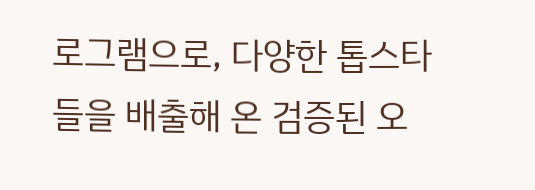로그램으로, 다양한 톱스타들을 배출해 온 검증된 오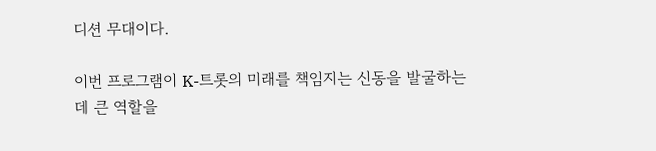디션 무대이다.

이번 프로그램이 K-트롯의 미래를 책임지는 신동을 발굴하는 데 큰 역할을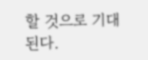할 것으로 기대된다.